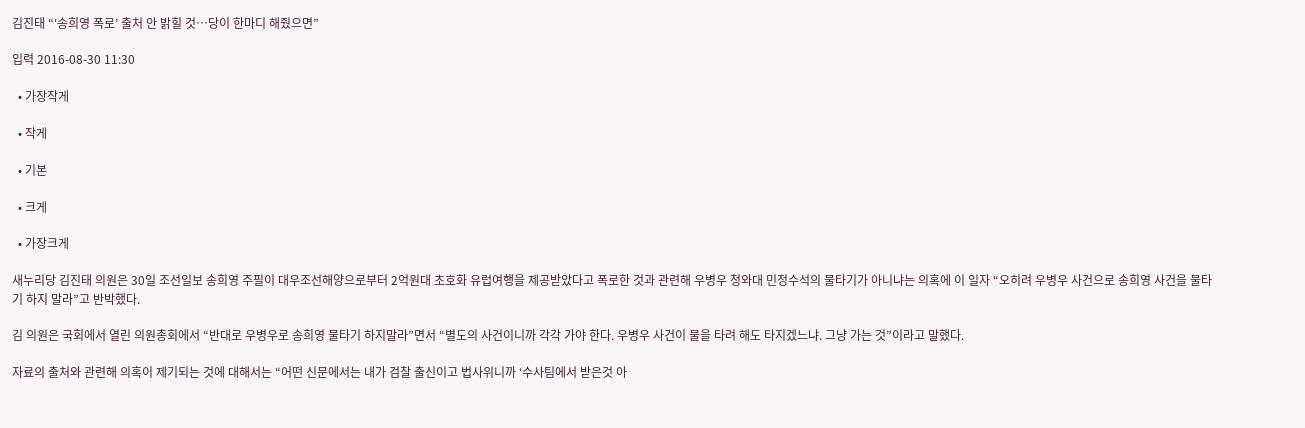김진태 “‘송희영 폭로’ 출처 안 밝힐 것…당이 한마디 해줬으면”

입력 2016-08-30 11:30

  • 가장작게

  • 작게

  • 기본

  • 크게

  • 가장크게

새누리당 김진태 의원은 30일 조선일보 송희영 주필이 대우조선해양으로부터 2억원대 초호화 유럽여행을 제공받았다고 폭로한 것과 관련해 우병우 청와대 민정수석의 물타기가 아니냐는 의혹에 이 일자 “오히려 우병우 사건으로 송희영 사건을 물타기 하지 말라”고 반박했다.

김 의원은 국회에서 열린 의원총회에서 “반대로 우병우로 송희영 물타기 하지말라”면서 “별도의 사건이니까 각각 가야 한다. 우병우 사건이 물을 타려 해도 타지겠느냐. 그냥 가는 것”이라고 말했다.

자료의 출처와 관련해 의혹이 제기되는 것에 대해서는 “어떤 신문에서는 내가 검찰 출신이고 법사위니까 ‘수사팀에서 받은것 아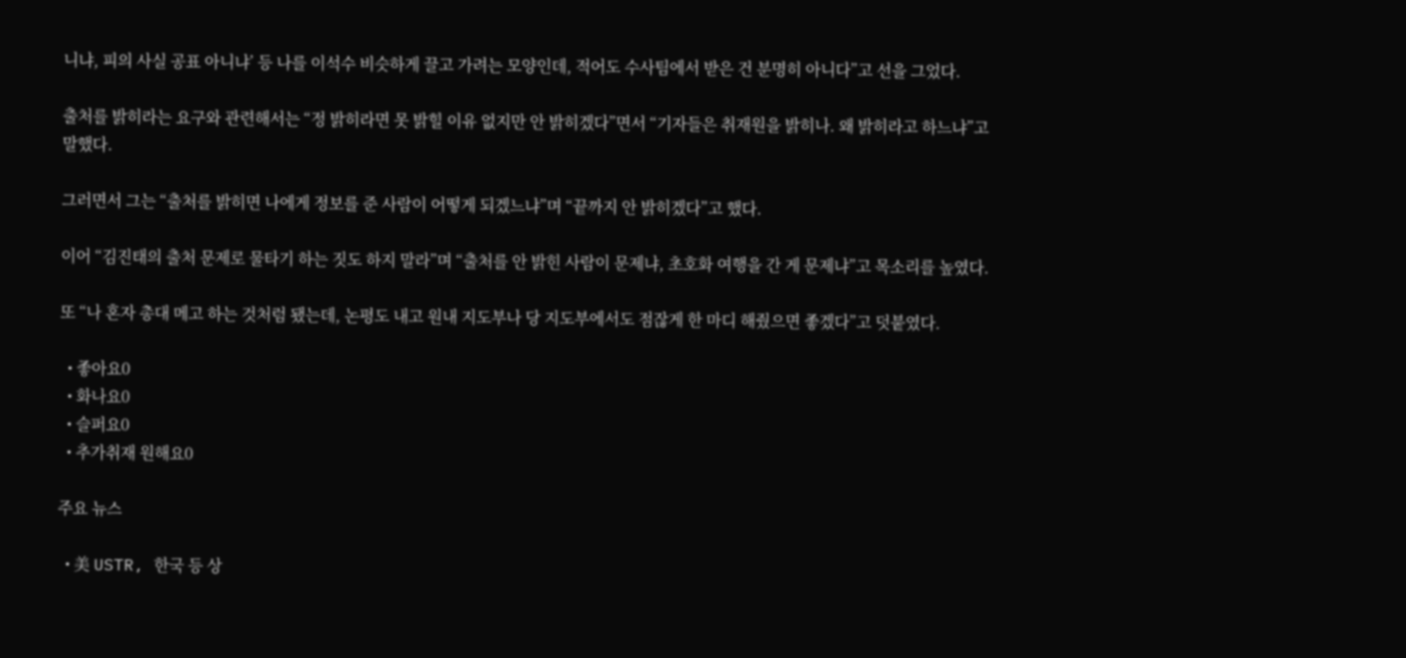니냐, 피의 사실 공표 아니냐’ 등 나를 이석수 비슷하게 끌고 가려는 모양인데, 적어도 수사팀에서 받은 건 분명히 아니다”고 선을 그었다.

출처를 밝히라는 요구와 관련해서는 “정 밝히라면 못 밝힐 이유 없지만 안 밝히겠다”면서 “기자들은 취재원을 밝히나. 왜 밝히라고 하느냐”고 말했다.

그러면서 그는 “출처를 밝히면 나에게 정보를 준 사람이 어떻게 되겠느냐”며 “끝까지 안 밝히겠다”고 했다.

이어 “김진태의 출처 문제로 물타기 하는 짓도 하지 말라”며 “출처를 안 밝힌 사람이 문제냐, 초호화 여행을 간 게 문제냐”고 목소리를 높였다.

또 “나 혼자 총대 메고 하는 것처럼 됐는데, 논평도 내고 원내 지도부나 당 지도부에서도 점잖게 한 마디 해줬으면 좋겠다”고 덧붙였다.

  • 좋아요0
  • 화나요0
  • 슬퍼요0
  • 추가취재 원해요0

주요 뉴스

  • 美 USTR, 한국 등 상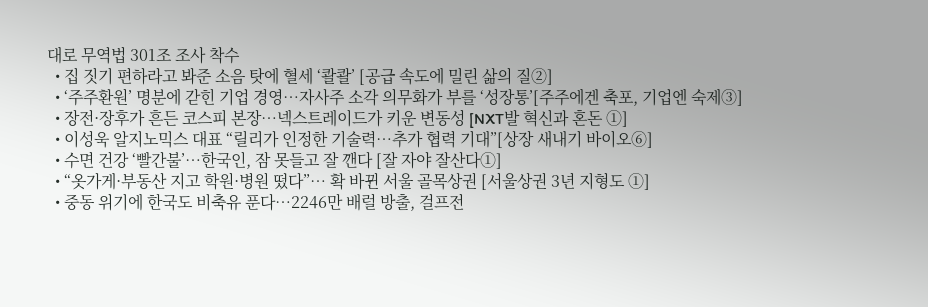대로 무역법 301조 조사 착수
  • 집 짓기 편하라고 봐준 소음 탓에 혈세 ‘콸콸’ [공급 속도에 밀린 삶의 질②]
  • ‘주주환원’ 명분에 갇힌 기업 경영…자사주 소각 의무화가 부를 ‘성장통’[주주에겐 축포, 기업엔 숙제③]
  • 장전·장후가 흔든 코스피 본장…넥스트레이드가 키운 변동성 [NXT발 혁신과 혼돈 ①]
  • 이성욱 알지노믹스 대표 “릴리가 인정한 기술력…추가 협력 기대”[상장 새내기 바이오⑥]
  • 수면 건강 ‘빨간불’…한국인, 잠 못들고 잘 깬다 [잘 자야 잘산다①]
  • “옷가게·부동산 지고 학원·병원 떴다”… 확 바뀐 서울 골목상권 [서울상권 3년 지형도 ①]
  • 중동 위기에 한국도 비축유 푼다…2246만 배럴 방출, 걸프전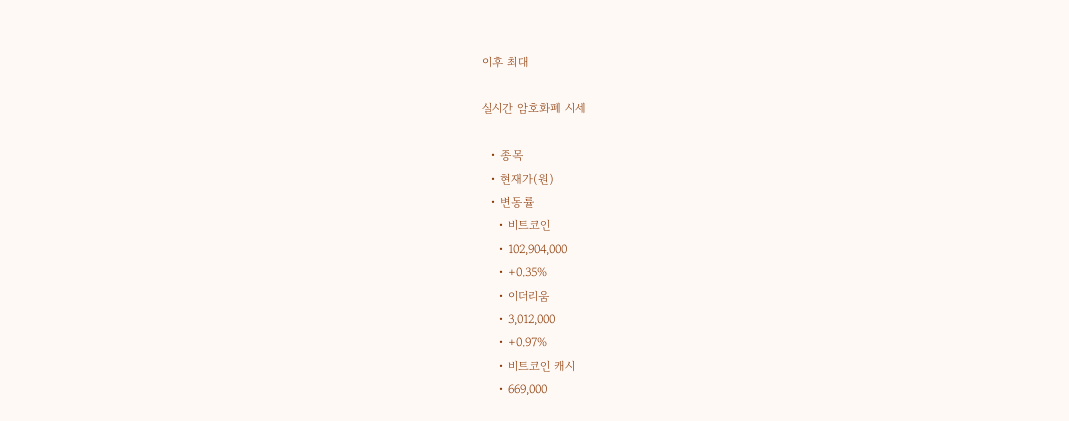이후 최대

실시간 암호화폐 시세

  • 종목
  • 현재가(원)
  • 변동률
    • 비트코인
    • 102,904,000
    • +0.35%
    • 이더리움
    • 3,012,000
    • +0.97%
    • 비트코인 캐시
    • 669,000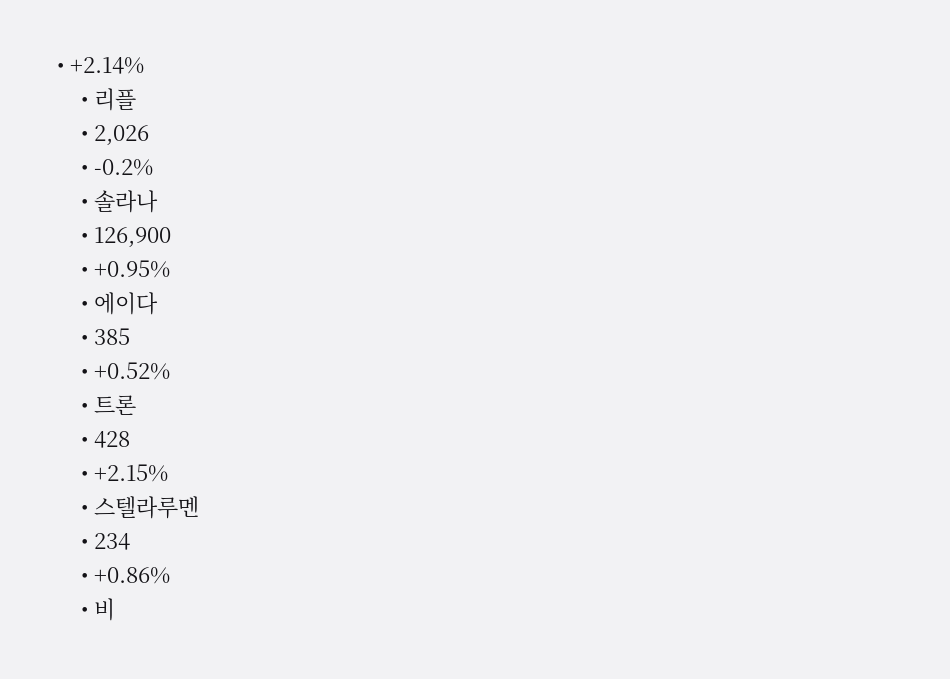• +2.14%
    • 리플
    • 2,026
    • -0.2%
    • 솔라나
    • 126,900
    • +0.95%
    • 에이다
    • 385
    • +0.52%
    • 트론
    • 428
    • +2.15%
    • 스텔라루멘
    • 234
    • +0.86%
    • 비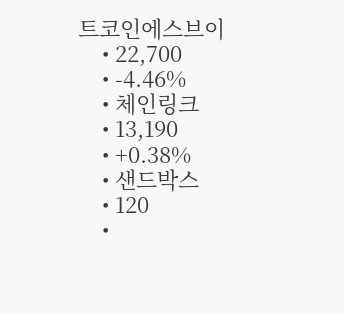트코인에스브이
    • 22,700
    • -4.46%
    • 체인링크
    • 13,190
    • +0.38%
    • 샌드박스
    • 120
    •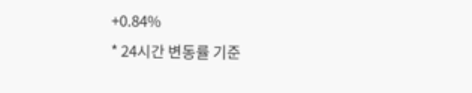+0.84%
* 24시간 변동률 기준